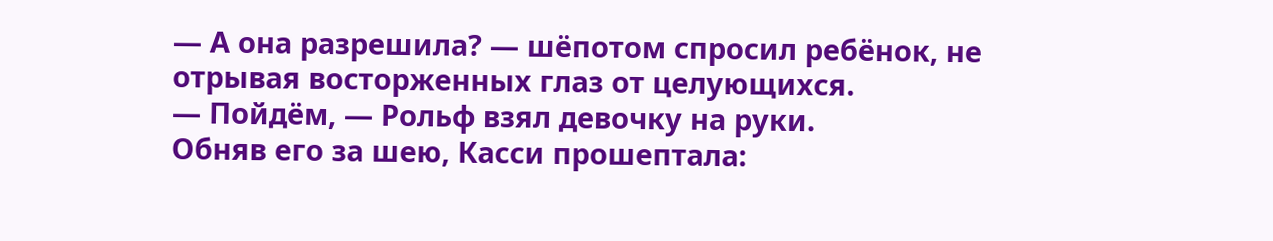— А она разрешила? — шёпотом спросил ребёнок, не отрывая восторженных глаз от целующихся.
— Пойдём, — Рольф взял девочку на руки.
Обняв его за шею, Касси прошептала: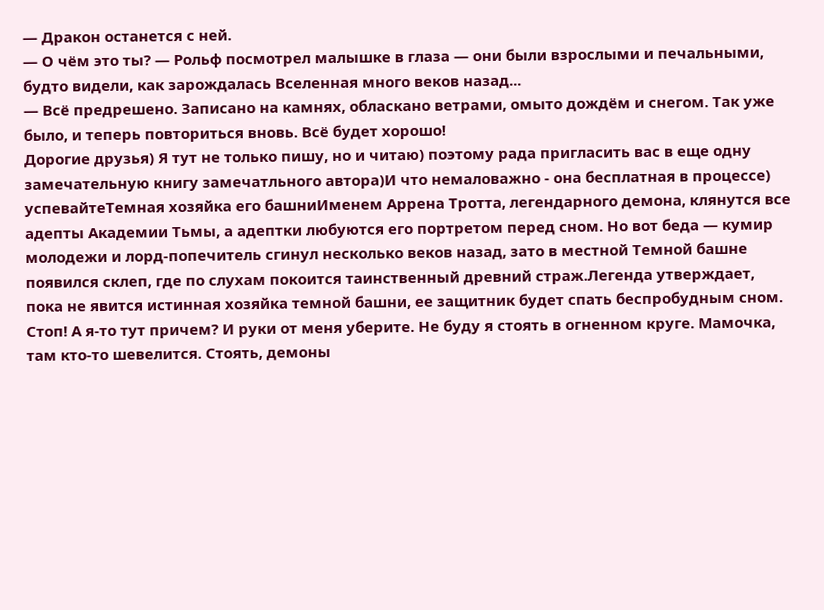— Дракон останется с ней.
— О чём это ты? — Рольф посмотрел малышке в глаза — они были взрослыми и печальными, будто видели, как зарождалась Вселенная много веков назад...
— Всё предрешено. Записано на камнях, обласкано ветрами, омыто дождём и снегом. Так уже было, и теперь повториться вновь. Всё будет хорошо!
Дорогие друзья) Я тут не только пишу, но и читаю) поэтому рада пригласить вас в еще одну замечательную книгу замечатльного автора)И что немаловажно - она бесплатная в процессе) успевайтеТемная хозяйка его башниИменем Аррена Тротта, легендарного демона, клянутся все адепты Академии Тьмы, а адептки любуются его портретом перед сном. Но вот беда — кумир молодежи и лорд-попечитель сгинул несколько веков назад, зато в местной Темной башне появился склеп, где по слухам покоится таинственный древний страж.Легенда утверждает, пока не явится истинная хозяйка темной башни, ее защитник будет спать беспробудным сном. Стоп! А я-то тут причем? И руки от меня уберите. Не буду я стоять в огненном круге. Мамочка, там кто-то шевелится. Стоять, демоны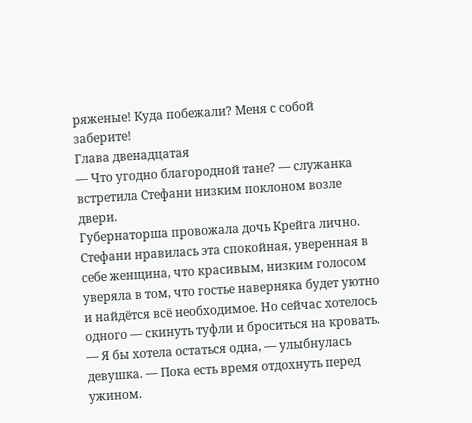ряженые! Куда побежали? Меня с собой заберите!
Глава двенадцатая
— Что угодно благородной тане? — служанка встретила Стефани низким поклоном возле двери.
Губернаторша провожала дочь Крейга лично. Стефани нравилась эта спокойная, уверенная в себе женщина, что красивым, низким голосом уверяла в том, что гостье наверняка будет уютно и найдётся всё необходимое. Но сейчас хотелось одного — скинуть туфли и броситься на кровать.
— Я бы хотела остаться одна, — улыбнулась девушка. — Пока есть время отдохнуть перед ужином.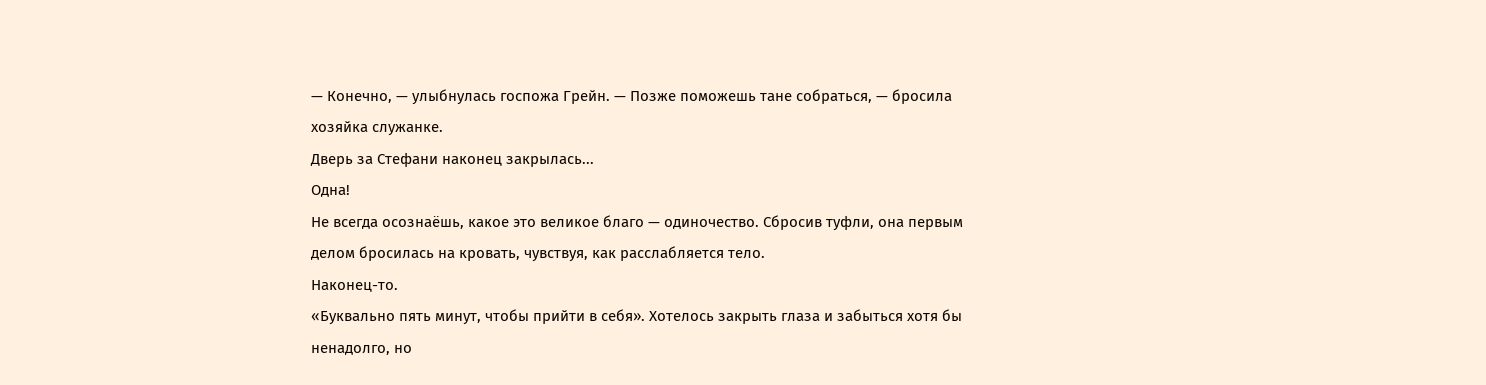— Конечно, — улыбнулась госпожа Грейн. — Позже поможешь тане собраться, — бросила хозяйка служанке.
Дверь за Стефани наконец закрылась...
Одна!
Не всегда осознаёшь, какое это великое благо — одиночество. Сбросив туфли, она первым делом бросилась на кровать, чувствуя, как расслабляется тело.
Наконец-то.
«Буквально пять минут, чтобы прийти в себя». Хотелось закрыть глаза и забыться хотя бы ненадолго, но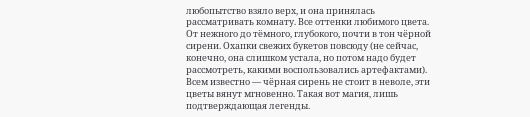любопытство взяло верх, и она принялась рассматривать комнату. Все оттенки любимого цвета. От нежного до тёмного, глубокого, почти в тон чёрной сирени. Охапки свежих букетов повсюду (не сейчас, конечно, она слишком устала, но потом надо будет рассмотреть, какими воспользовались артефактами). Всем известно — чёрная сирень не стоит в неволе, эти цветы вянут мгновенно. Такая вот магия, лишь подтверждающая легенды.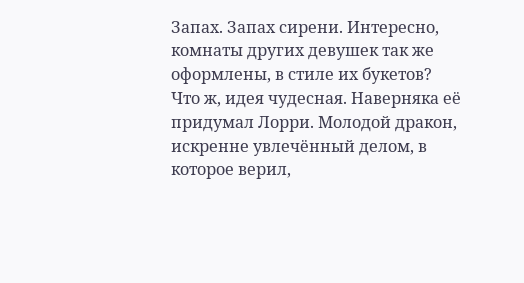Запах. Запах сирени. Интересно, комнаты других девушек так же оформлены, в стиле их букетов? Что ж, идея чудесная. Наверняка её придумал Лорри. Молодой дракон, искренне увлечённый делом, в которое верил,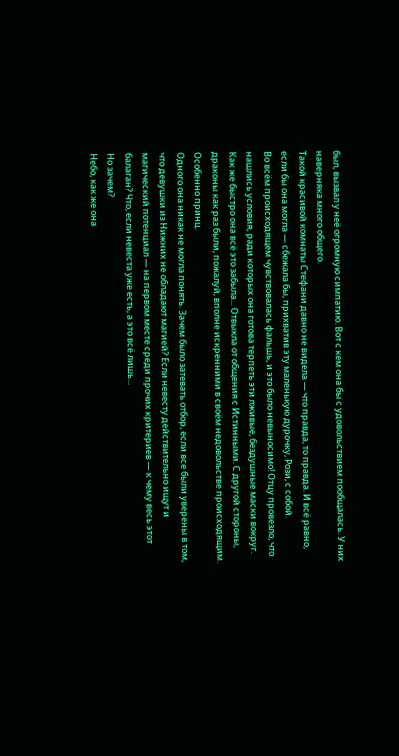был, вызвал у неё огромную симпатию. Вот с кем она бы с удовольствием пообщалась. У них наверняка много общего.
Такой красивой комнаты Стефани давно не видела — что правда, то правда. И всё равно, если бы она могла — сбежала бы, прихватив эту маленькую дурочку, Рози, с собой.
Во всём происходящем чувствовалась фальшь, и это было невыносимо! Отцу провезло, что нашлись условия, ради которых она готова терпеть эти лживые, бездушные маски вокруг.
Как же быстро она всё это забыла... Отвыкла от общения с Истинными. С другой стороны, драконы как раз были, пожалуй, вполне искренними в своём недовольстве происходящим. Особенно принц.
Одного она никак не могла понять. Зачем было затевать отбор, если все были уверены в том, что девушки из Нижних не обладают магией? Если невесту действительно ищут и магический потенциал — на первом месте среди прочих критериев — к чему весь этот балаган? Что, если невеста уже есть, а это всё лишь...
Но зачем?
Небо, как же она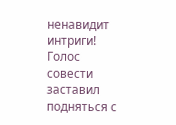ненавидит интриги!
Голос совести заставил подняться с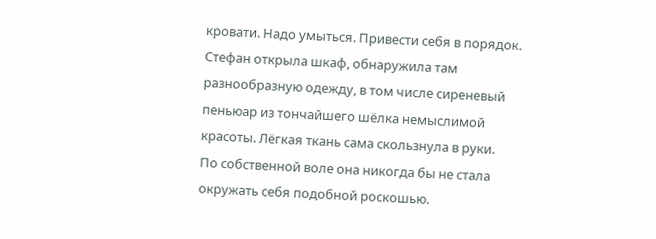кровати. Надо умыться. Привести себя в порядок. Стефан открыла шкаф, обнаружила там разнообразную одежду, в том числе сиреневый пеньюар из тончайшего шёлка немыслимой красоты. Лёгкая ткань сама скользнула в руки.
По собственной воле она никогда бы не стала окружать себя подобной роскошью.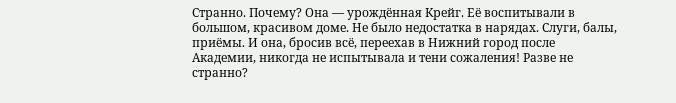Странно. Почему? Она — урождённая Крейг. Её воспитывали в большом, красивом доме. Не было недостатка в нарядах. Слуги, балы, приёмы. И она, бросив всё, переехав в Нижний город после Академии, никогда не испытывала и тени сожаления! Разве не странно?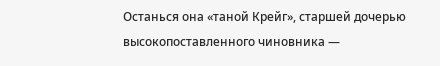Останься она «таной Крейг», старшей дочерью высокопоставленного чиновника —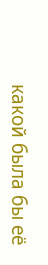какой была бы её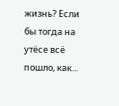жизнь? Если бы тогда на утёсе всё пошло, как...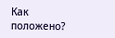Как положено?